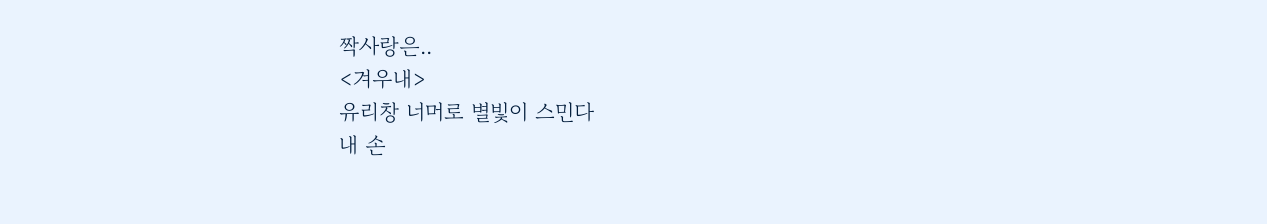짝사랑은..
<겨우내>
유리창 너머로 별빛이 스민다
내 손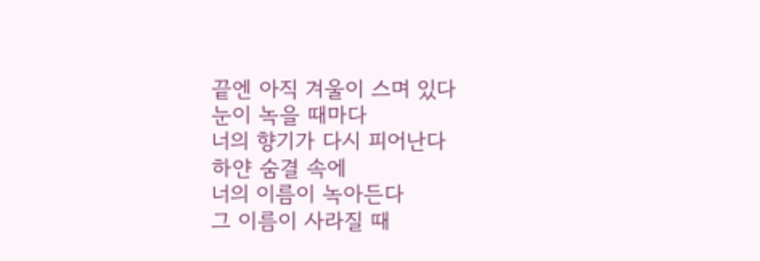끝엔 아직 겨울이 스며 있다
눈이 녹을 때마다
너의 향기가 다시 피어난다
하얀 숨결 속에
너의 이름이 녹아든다
그 이름이 사라질 때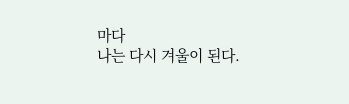마다
나는 다시 겨울이 된다.